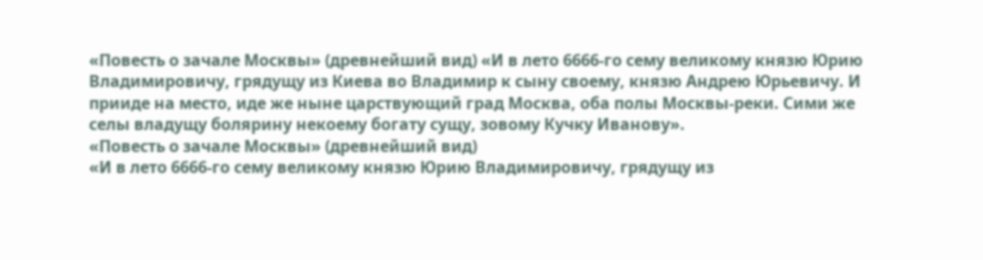«Повесть о зачале Москвы» (древнейший вид) «И в лето 6666-го сему великому князю Юрию Владимировичу, грядущу из Киева во Владимир к сыну своему, князю Андрею Юрьевичу. И прииде на место, иде же ныне царствующий град Москва, оба полы Москвы-реки. Сими же селы владущу болярину некоему богату сущу, зовому Кучку Иванову».
«Повесть о зачале Москвы» (древнейший вид)
«И в лето 6666-го сему великому князю Юрию Владимировичу, грядущу из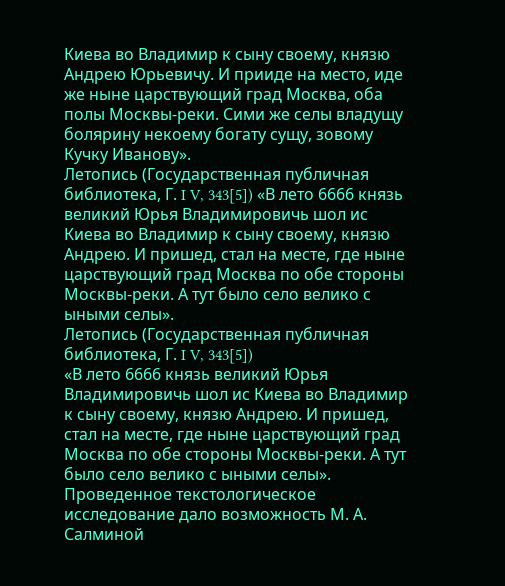Киева во Владимир к сыну своему, князю Андрею Юрьевичу. И прииде на место, иде же ныне царствующий град Москва, оба полы Москвы-реки. Сими же селы владущу болярину некоему богату сущу, зовому Кучку Иванову».
Летопись (Государственная публичная библиотека, Г. I V, 343[5]) «В лето 6666 князь великий Юрья Владимировичь шол ис Киева во Владимир к сыну своему, князю Андрею. И пришед, стал на месте, где ныне царствующий град Москва по обе стороны Москвы-реки. А тут было село велико с ыными селы».
Летопись (Государственная публичная библиотека, Г. I V, 343[5])
«В лето 6666 князь великий Юрья Владимировичь шол ис Киева во Владимир к сыну своему, князю Андрею. И пришед, стал на месте, где ныне царствующий град Москва по обе стороны Москвы-реки. А тут было село велико с ыными селы».
Проведенное текстологическое исследование дало возможность М. А. Салминой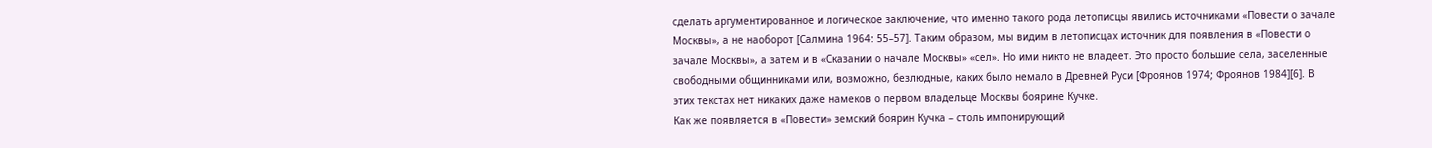сделать аргументированное и логическое заключение, что именно такого рода летописцы явились источниками «Повести о зачале Москвы», а не наоборот [Салмина 1964: 55–57]. Таким образом, мы видим в летописцах источник для появления в «Повести о зачале Москвы», а затем и в «Сказании о начале Москвы» «сел». Но ими никто не владеет. Это просто большие села, заселенные свободными общинниками или, возможно, безлюдные, каких было немало в Древней Руси [Фроянов 1974; Фроянов 1984][6]. В этих текстах нет никаких даже намеков о первом владельце Москвы боярине Кучке.
Как же появляется в «Повести» земский боярин Кучка – столь импонирующий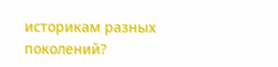историкам разных поколений?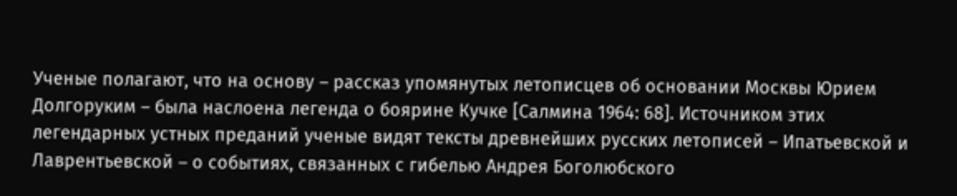Ученые полагают, что на основу – рассказ упомянутых летописцев об основании Москвы Юрием Долгоруким – была наслоена легенда о боярине Кучке [Салмина 1964: 68]. Источником этих легендарных устных преданий ученые видят тексты древнейших русских летописей – Ипатьевской и Лаврентьевской – о событиях, связанных с гибелью Андрея Боголюбского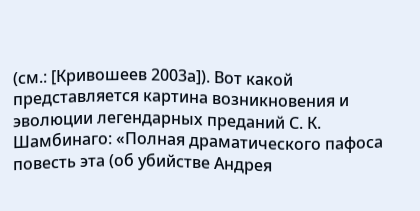(см.: [Кривошеев 2003а]). Вот какой представляется картина возникновения и эволюции легендарных преданий С. К. Шамбинаго: «Полная драматического пафоса повесть эта (об убийстве Андрея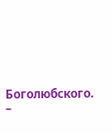Боголюбского. –